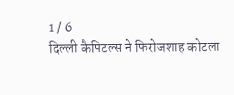1 / 6
दिल्ली कैपिटल्स ने फिरोजशाह कोटला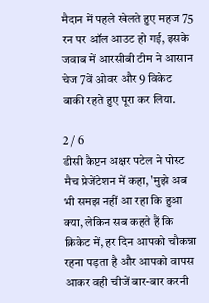मैदान में पहले खेलते हुए महज 75 रन पर ऑल आउट हो गई, इसके जवाब में आरसीबी टीम ने आसान चेज 7वें ओवर और 9 विकेट बाकी रहते हुए पूरा कर लिया.

2 / 6
डीसी कैप्टन अक्षर पटेल ने पोस्ट मैच प्रेजेंटेशन में कहा, 'मुझे अब भी समझ नहीं आ रहा कि हुआ क्या, लेकिन सब कहते हैं कि क्रिकेट में, हर दिन आपको चौकन्ना रहना पड़ता है और आपको वापस आकर वही चीजें बार-बार करनी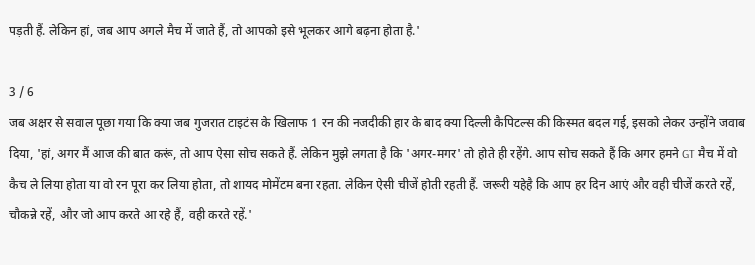पड़ती हैं. लेकिन हां, जब आप अगले मैच में जाते हैं, तो आपको इसे भूलकर आगे बढ़ना होता है.'

3 / 6
जब अक्षर से सवाल पूछा गया कि क्या जब गुजरात टाइटंस के खिलाफ 1 रन की नजदीकी हार के बाद क्या दिल्ली कैपिटल्स की किस्मत बदल गई, इसको लेकर उन्होंने जवाब दिया, 'हां, अगर मैं आज की बात करूं, तो आप ऐसा सोच सकते हैं. लेकिन मुझे लगता है कि 'अगर-मगर' तो होते ही रहेंगे. आप सोच सकते हैं कि अगर हमने GT मैच में वो कैच ले लिया होता या वो रन पूरा कर लिया होता, तो शायद मोमेंटम बना रहता. लेकिन ऐसी चीजें होती रहती हैं. जरूरी यहेहै कि आप हर दिन आएं और वही चीजें करते रहें, चौकन्ने रहें, और जो आप करते आ रहे हैं, वही करते रहें.'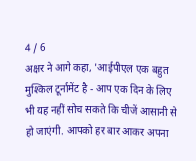4 / 6
अक्षर ने आगे कहा, 'आईपीएल एक बहुत मुश्किल टूर्नामेंट है - आप एक दिन के लिए भी यह नहीं सोच सकते कि चीजें आसानी से हो जाएंगी. आपको हर बार आकर अपना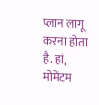प्लान लागू करना होता है. हां, मोमेंटम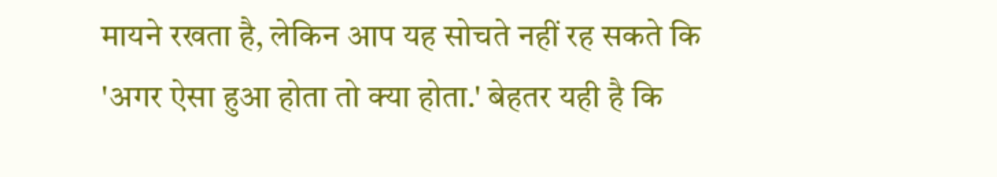मायने रखता है, लेकिन आप यह सोचते नहीं रह सकते कि 'अगर ऐसा हुआ होता तो क्या होता.' बेहतर यही है कि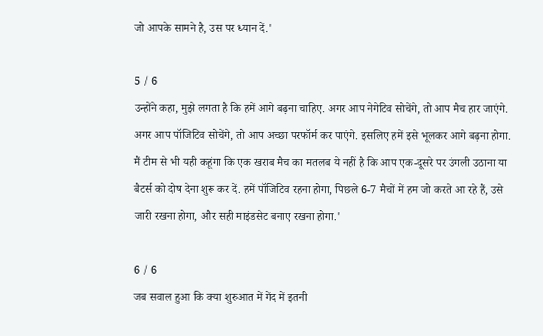जो आपके सामने है, उस पर ध्यान दें.'

5 / 6
उन्होंने कहा, मुझे लगता है कि हमें आगे बढ़ना चाहिए. अगर आप नेगेटिव सोचेंगे, तो आप मैच हार जाएंगे. अगर आप पॉजिटिव सोचेंगे, तो आप अच्छा परफॉर्म कर पाएंगे. इसलिए हमें इसे भूलकर आगे बढ़ना होगा. मैं टीम से भी यही कहूंगा कि एक खराब मैच का मतलब ये नहीं है कि आप एक-दूसरे पर उंगली उठाना या बैटर्स को दोष देना शुरू कर दें. हमें पॉजिटिव रहना होगा, पिछले 6-7 मैचों में हम जो करते आ रहे हैं, उसे जारी रखना होगा, और सही माइंडसेट बनाए रखना होगा.'

6 / 6
जब सवाल हुआ कि क्या शुरुआत में गेंद में इतनी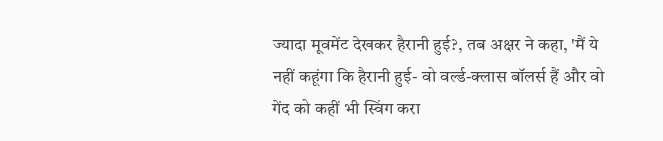ज्यादा मूवमेंट देखकर हैरानी हुई?, तब अक्षर ने कहा, 'मैं ये नहीं कहूंगा कि हैरानी हुई- वो वर्ल्ड-क्लास बॉलर्स हैं और वो गेंद को कहीं भी स्विंग करा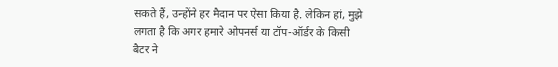सकते हैं, उन्होंने हर मैदान पर ऐसा किया है. लेकिन हां, मुझे लगता है कि अगर हमारे ओपनर्स या टॉप-ऑर्डर के किसी बैटर ने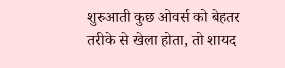शुरुआती कुछ ओवर्स को बेहतर तरीके से खेला होता, तो शायद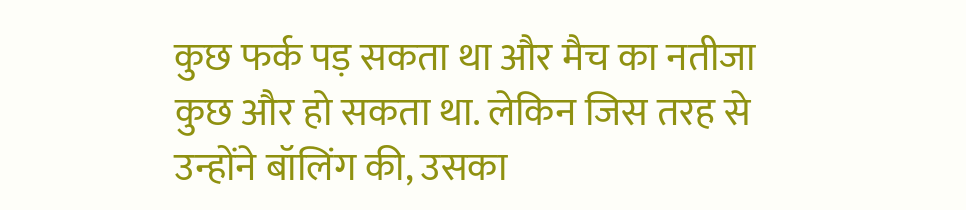कुछ फर्क पड़ सकता था और मैच का नतीजा कुछ और हो सकता था. लेकिन जिस तरह से उन्होंने बॉलिंग की, उसका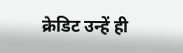क्रेडिट उन्हें ही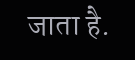जाता है.